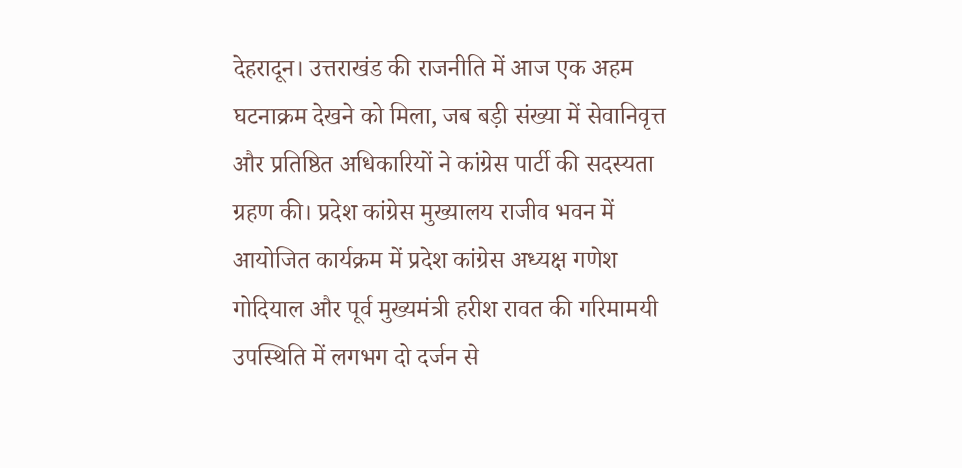देहरादून। उत्तराखंड की राजनीति में आज एक अहम घटनाक्रम देखने को मिला, जब बड़ी संख्या में सेवानिवृत्त और प्रतिष्ठित अधिकारियों ने कांग्रेस पार्टी की सदस्यता ग्रहण की। प्रदेश कांग्रेस मुख्यालय राजीव भवन में आयोजित कार्यक्रम में प्रदेश कांग्रेस अध्यक्ष गणेश गोदियाल और पूर्व मुख्यमंत्री हरीश रावत की गरिमामयी उपस्थिति में लगभग दो दर्जन से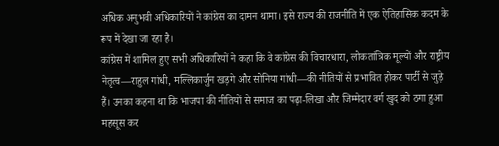अधिक अनुभवी अधिकारियों ने कांग्रेस का दामन थामा। इसे राज्य की राजनीति में एक ऐतिहासिक कदम के रूप में देखा जा रहा है।
कांग्रेस में शामिल हुए सभी अधिकारियों ने कहा कि वे कांग्रेस की विचारधारा, लोकतांत्रिक मूल्यों और राष्ट्रीय नेतृत्व—राहुल गांधी, मल्लिकार्जुन खड़गे और सोनिया गांधी—की नीतियों से प्रभावित होकर पार्टी से जुड़े हैं। उनका कहना था कि भाजपा की नीतियों से समाज का पढ़ा-लिखा और जिम्मेदार वर्ग खुद को ठगा हुआ महसूस कर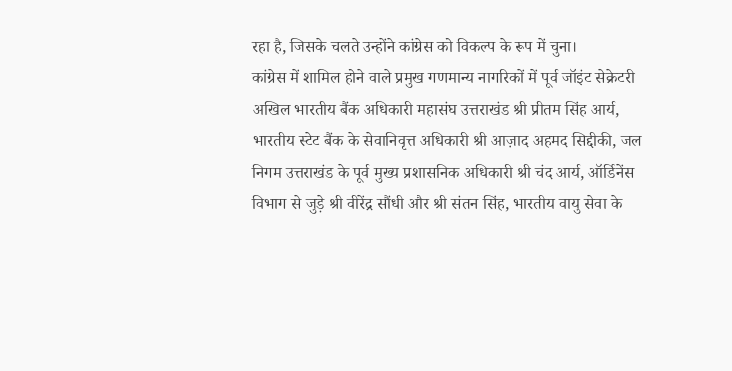रहा है, जिसके चलते उन्होंने कांग्रेस को विकल्प के रूप में चुना।
कांग्रेस में शामिल होने वाले प्रमुख गणमान्य नागरिकों में पूर्व जॉइंट सेक्रेटरी अखिल भारतीय बैंक अधिकारी महासंघ उत्तराखंड श्री प्रीतम सिंह आर्य, भारतीय स्टेट बैंक के सेवानिवृत्त अधिकारी श्री आज़ाद अहमद सिद्दीकी, जल निगम उत्तराखंड के पूर्व मुख्य प्रशासनिक अधिकारी श्री चंद आर्य, ऑर्डिनेंस विभाग से जुड़े श्री वीरेंद्र सौंधी और श्री संतन सिंह, भारतीय वायु सेवा के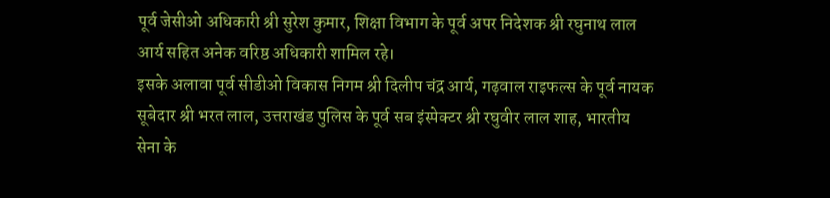पूर्व जेसीओ अधिकारी श्री सुरेश कुमार, शिक्षा विभाग के पूर्व अपर निदेशक श्री रघुनाथ लाल आर्य सहित अनेक वरिष्ठ अधिकारी शामिल रहे।
इसके अलावा पूर्व सीडीओ विकास निगम श्री दिलीप चंद्र आर्य, गढ़वाल राइफल्स के पूर्व नायक सूबेदार श्री भरत लाल, उत्तराखंड पुलिस के पूर्व सब इंस्पेक्टर श्री रघुवीर लाल शाह, भारतीय सेना के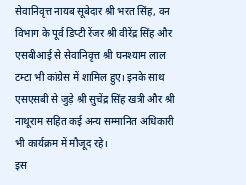सेवानिवृत्त नायब सूबेदार श्री भरत सिंह, वन विभाग के पूर्व डिप्टी रेंजर श्री वीरेंद्र सिंह और एसबीआई से सेवानिवृत्त श्री घनश्याम लाल टम्टा भी कांग्रेस में शामिल हुए। इनके साथ एसएसबी से जुड़े श्री सुचेंद्र सिंह खत्री और श्री नाथूराम सहित कई अन्य सम्मानित अधिकारी भी कार्यक्रम में मौजूद रहे।
इस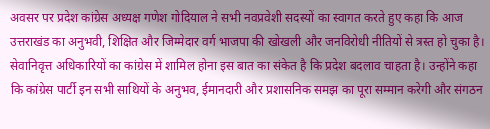अवसर पर प्रदेश कांग्रेस अध्यक्ष गणेश गोदियाल ने सभी नवप्रवेशी सदस्यों का स्वागत करते हुए कहा कि आज उत्तराखंड का अनुभवी, शिक्षित और जिम्मेदार वर्ग भाजपा की खोखली और जनविरोधी नीतियों से त्रस्त हो चुका है। सेवानिवृत्त अधिकारियों का कांग्रेस में शामिल होना इस बात का संकेत है कि प्रदेश बदलाव चाहता है। उन्होंने कहा कि कांग्रेस पार्टी इन सभी साथियों के अनुभव, ईमानदारी और प्रशासनिक समझ का पूरा सम्मान करेगी और संगठन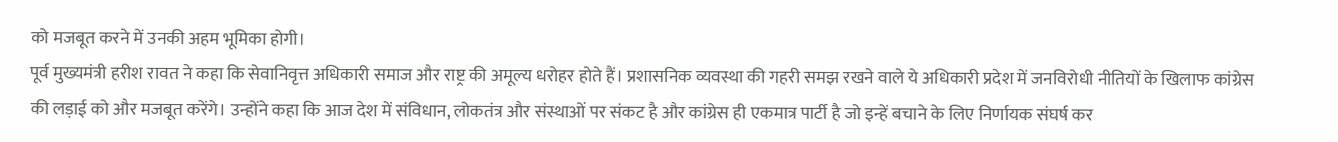को मजबूत करने में उनकी अहम भूमिका होगी।
पूर्व मुख्यमंत्री हरीश रावत ने कहा कि सेवानिवृत्त अधिकारी समाज और राष्ट्र की अमूल्य धरोहर होते हैं। प्रशासनिक व्यवस्था की गहरी समझ रखने वाले ये अधिकारी प्रदेश में जनविरोधी नीतियों के खिलाफ कांग्रेस की लड़ाई को और मजबूत करेंगे। उन्होंने कहा कि आज देश में संविधान, लोकतंत्र और संस्थाओं पर संकट है और कांग्रेस ही एकमात्र पार्टी है जो इन्हें बचाने के लिए निर्णायक संघर्ष कर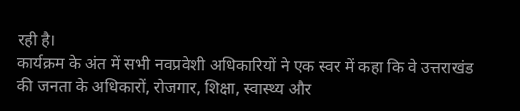रही है।
कार्यक्रम के अंत में सभी नवप्रवेशी अधिकारियों ने एक स्वर में कहा कि वे उत्तराखंड की जनता के अधिकारों, रोजगार, शिक्षा, स्वास्थ्य और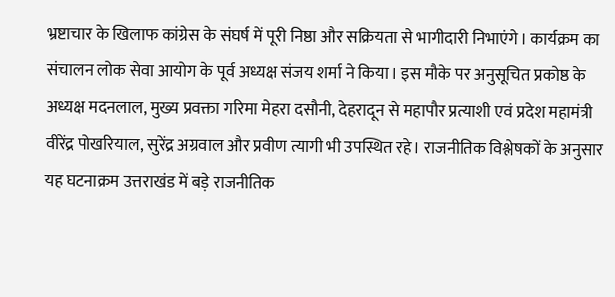भ्रष्टाचार के खिलाफ कांग्रेस के संघर्ष में पूरी निष्ठा और सक्रियता से भागीदारी निभाएंगे। कार्यक्रम का संचालन लोक सेवा आयोग के पूर्व अध्यक्ष संजय शर्मा ने किया। इस मौके पर अनुसूचित प्रकोष्ठ के अध्यक्ष मदनलाल, मुख्य प्रवक्ता गरिमा मेहरा दसौनी, देहरादून से महापौर प्रत्याशी एवं प्रदेश महामंत्री वीरेंद्र पोखरियाल, सुरेंद्र अग्रवाल और प्रवीण त्यागी भी उपस्थित रहे। राजनीतिक विश्लेषकों के अनुसार यह घटनाक्रम उत्तराखंड में बड़े राजनीतिक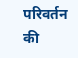परिवर्तन की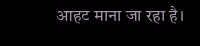आहट माना जा रहा है।